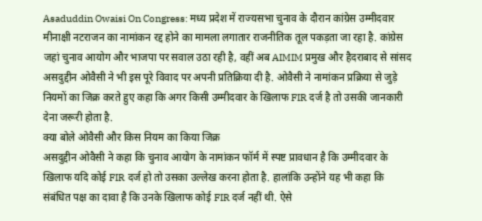Asaduddin Owaisi On Congress: मध्य प्रदेश में राज्यसभा चुनाव के दौरान कांग्रेस उम्मीदवार मीनाक्षी नटराजन का नामांकन रद्द होने का मामला लगातार राजनीतिक तूल पकड़ता जा रहा है. कांग्रेस जहां चुनाव आयोग और भाजपा पर सवाल उठा रही है, वहीं अब AIMIM प्रमुख और हैदराबाद से सांसद असदुद्दीन ओवैसी ने भी इस पूरे विवाद पर अपनी प्रतिक्रिया दी है. ओवैसी ने नामांकन प्रक्रिया से जुड़े नियमों का जिक्र करते हुए कहा कि अगर किसी उम्मीदवार के खिलाफ FIR दर्ज है तो उसकी जानकारी देना जरूरी होता है.
क्या बोले ओवैसी और किस नियम का किया जिक्र
असदुद्दीन ओवैसी ने कहा कि चुनाव आयोग के नामांकन फॉर्म में स्पष्ट प्रावधान है कि उम्मीदवार के खिलाफ यदि कोई FIR दर्ज हो तो उसका उल्लेख करना होता है. हालांकि उन्होंने यह भी कहा कि संबंधित पक्ष का दावा है कि उनके खिलाफ कोई FIR दर्ज नहीं थी. ऐसे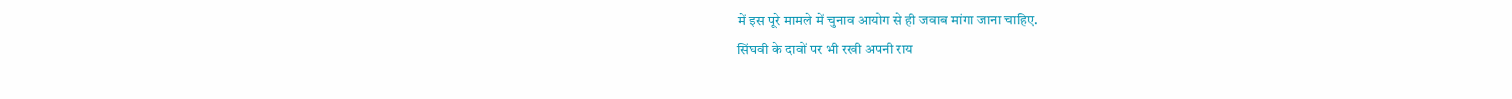में इस पूरे मामले में चुनाव आयोग से ही जवाब मांगा जाना चाहिए.
सिंघवी के दावों पर भी रखी अपनी राय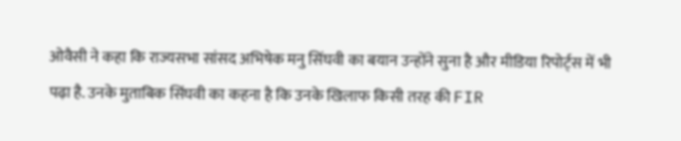ओवैसी ने कहा कि राज्यसभा सांसद अभिषेक मनु सिंघवी का बयान उन्होंने सुना है और मीडिया रिपोर्ट्स में भी पढ़ा है. उनके मुताबिक सिंघवी का कहना है कि उनके खिलाफ किसी तरह की FIR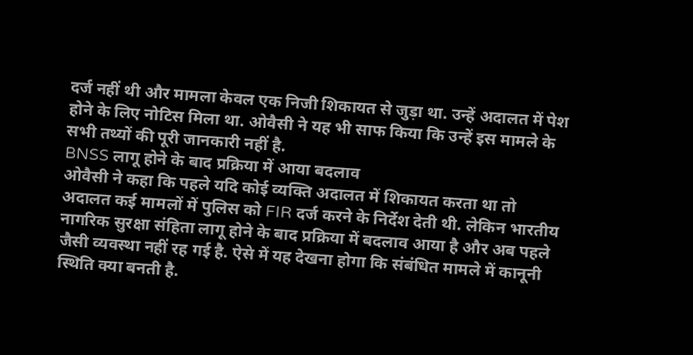दर्ज नहीं थी और मामला केवल एक निजी शिकायत से जुड़ा था. उन्हें अदालत में पेश होने के लिए नोटिस मिला था. ओवैसी ने यह भी साफ किया कि उन्हें इस मामले के सभी तथ्यों की पूरी जानकारी नहीं है.
BNSS लागू होने के बाद प्रक्रिया में आया बदलाव
ओवैसी ने कहा कि पहले यदि कोई व्यक्ति अदालत में शिकायत करता था तो अदालत कई मामलों में पुलिस को FIR दर्ज करने के निर्देश देती थी. लेकिन भारतीय नागरिक सुरक्षा संहिता लागू होने के बाद प्रक्रिया में बदलाव आया है और अब पहले जैसी व्यवस्था नहीं रह गई है. ऐसे में यह देखना होगा कि संबंधित मामले में कानूनी स्थिति क्या बनती है.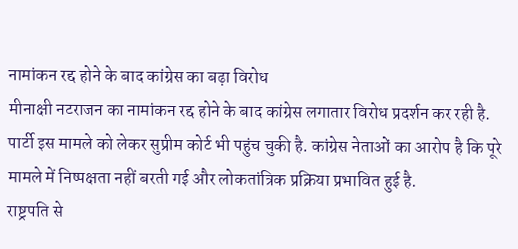नामांकन रद्द होने के बाद कांग्रेस का बढ़ा विरोध
मीनाक्षी नटराजन का नामांकन रद्द होने के बाद कांग्रेस लगातार विरोध प्रदर्शन कर रही है. पार्टी इस मामले को लेकर सुप्रीम कोर्ट भी पहुंच चुकी है. कांग्रेस नेताओं का आरोप है कि पूरे मामले में निष्पक्षता नहीं बरती गई और लोकतांत्रिक प्रक्रिया प्रभावित हुई है.
राष्ट्रपति से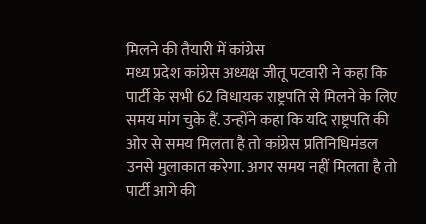मिलने की तैयारी में कांग्रेस
मध्य प्रदेश कांग्रेस अध्यक्ष जीतू पटवारी ने कहा कि पार्टी के सभी 62 विधायक राष्ट्रपति से मिलने के लिए समय मांग चुके हैं. उन्होंने कहा कि यदि राष्ट्रपति की ओर से समय मिलता है तो कांग्रेस प्रतिनिधिमंडल उनसे मुलाकात करेगा. अगर समय नहीं मिलता है तो पार्टी आगे की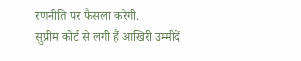रणनीति पर फैसला करेगी.
सुप्रीम कोर्ट से लगी हैं आखिरी उम्मीदें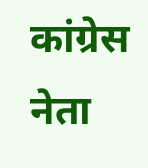कांग्रेस नेता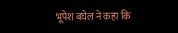भूपेश बघेल ने कहा कि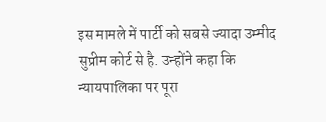इस मामले में पार्टी को सबसे ज्यादा उम्मीद सुप्रीम कोर्ट से है. उन्होंने कहा कि न्यायपालिका पर पूरा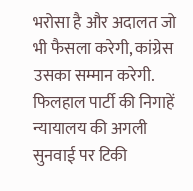भरोसा है और अदालत जो भी फैसला करेगी, कांग्रेस उसका सम्मान करेगी. फिलहाल पार्टी की निगाहें न्यायालय की अगली सुनवाई पर टिकी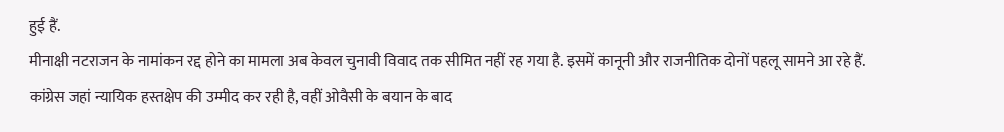हुई हैं.
मीनाक्षी नटराजन के नामांकन रद्द होने का मामला अब केवल चुनावी विवाद तक सीमित नहीं रह गया है. इसमें कानूनी और राजनीतिक दोनों पहलू सामने आ रहे हैं. कांग्रेस जहां न्यायिक हस्तक्षेप की उम्मीद कर रही है, वहीं ओवैसी के बयान के बाद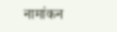नामांकन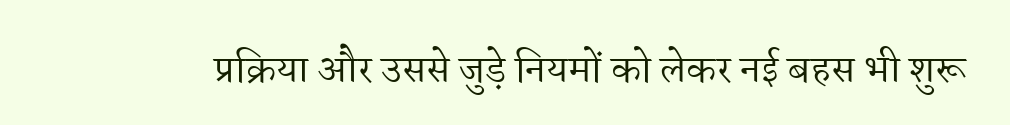प्रक्रिया और उससे जुड़े नियमों को लेकर नई बहस भी शुरू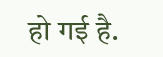हो गई है.